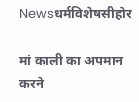Newsधर्मविशेषसीहोर

मां काली का अपमान करने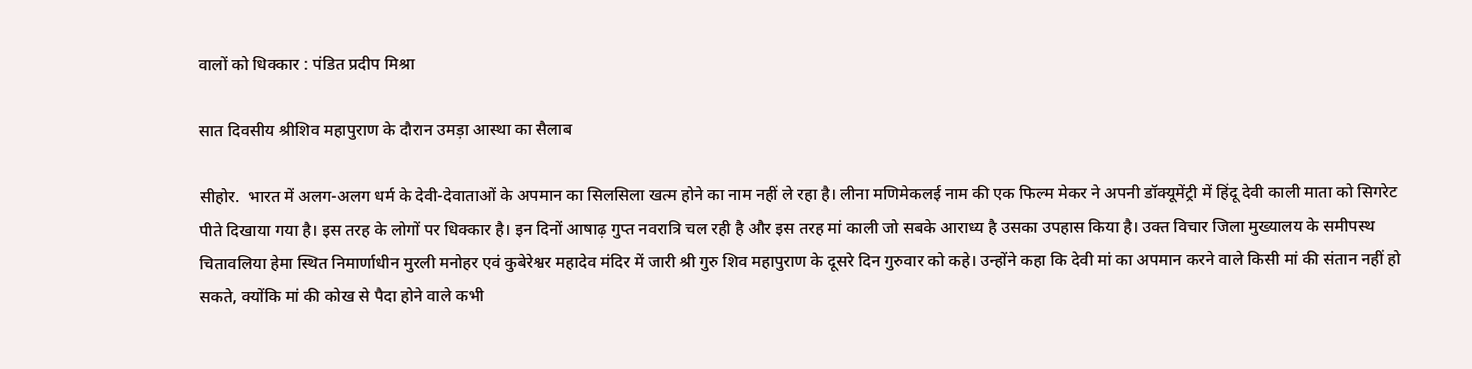वालों को धिक्कार : पंडित प्रदीप मिश्रा

सात दिवसीय श्रीशिव महापुराण के दौरान उमड़ा आस्था का सैलाब

सीहोर.  भारत में अलग-अलग धर्म के देवी-देवाताओं के अपमान का सिलसिला खत्म होने का नाम नहीं ले रहा है। लीना मणिमेकलई नाम की एक फिल्म मेकर ने अपनी डॉक्यूमेंट्री में हिंदू देवी काली माता को सिगरेट पीते दिखाया गया है। इस तरह के लोगों पर धिक्कार है। इन दिनों आषाढ़ गुप्त नवरात्रि चल रही है और इस तरह मां काली जो सबके आराध्य है उसका उपहास किया है। उक्त विचार जिला मुख्यालय के समीपस्थ चितावलिया हेमा स्थित निमार्णाधीन मुरली मनोहर एवं कुबेरेश्वर महादेव मंदिर में जारी श्री गुरु शिव महापुराण के दूसरे दिन गुरुवार को कहे। उन्होंने कहा कि देवी मां का अपमान करने वाले किसी मां की संतान नहीं हो सकते, क्योंकि मां की कोख से पैदा होने वाले कभी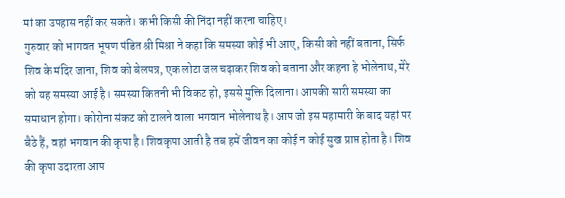मां का उपहास नहीं कर सकते। कभी किसी की निंदा नहीं करना चाहिए।
गुरुवार को भागवत भूषण पंडित श्री मिश्रा ने कहा कि समस्या कोई भी आए, किसी को नहीं बताना, सिर्फ शिव के मंदिर जाना, शिव को बेलपत्र, एक लोटा जल चढ़ाकर शिव को बताना और कहना हे भोलेनाथ, मेरे को यह समस्या आई है। समस्या कितनी भी विकट हो, इससे मुक्ति दिलाना। आपकी सारी समस्या का समाधान होगा। कोरोना संकट को टालने वाला भगवान भोलेनाथ है। आप जो इस महामारी के बाद यहां पर बैठे हैं, वहां भगवान की कृपा है। शिवकृपा आती है तब हमें जीवन का कोई न कोई सुख प्राप्त होता है। शिव की कृपा उदारता आप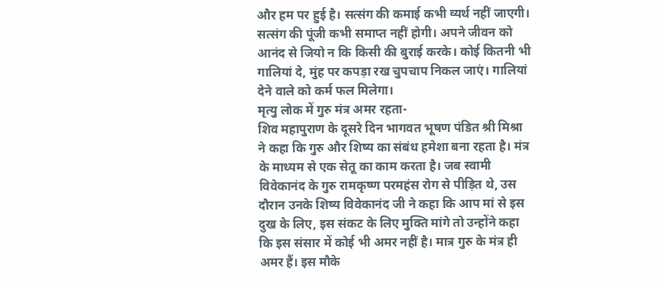और हम पर हुई है। सत्संग की कमाई कभी व्यर्थ नहीं जाएगी। सत्संग की पूंजी कभी समाप्त नहीं होगी। अपने जीवन को आनंद से जियो न कि किसी की बुराई करके। कोई कितनी भी गालियां दे, मुंह पर कपड़ा रख चुपचाप निकल जाएं। गालियां देने वाले को कर्म फल मिलेगा।
मृत्यु लोक में गुरु मंत्र अमर रहता-
शिव महापुराण के दूसरे दिन भागवत भूषण पंडित श्री मिश्रा ने कहा कि गुरु और शिष्य का संबंध हमेशा बना रहता है। मंत्र के माध्यम से एक सेतू का काम करता है। जब स्वामी विवेकानंद के गुरु रामकृष्ण परमहंस रोग से पीड़ित थे, उस दौरान उनके शिष्य विवेकानंद जी ने कहा कि आप मां से इस दुख के लिए, इस संकट के लिए मुक्ति मांगे तो उन्होंने कहा कि इस संसार में कोई भी अमर नहीं है। मात्र गुरु के मंत्र ही अमर हैं। इस मौके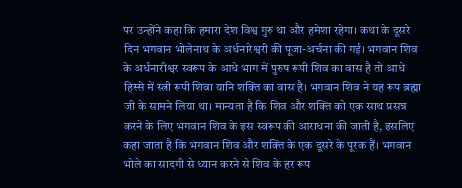पर उन्होंने कहा कि हमारा देश विश्व गुरु था और हमेशा रहेगा। कथा के दूसरे दिन भगवान भोलेनाथ के अर्धनारेश्वरी की पूजा-अर्चना की गई। भगवान शिव के अर्धनारीश्वर स्वरूप के आधे भाग में पुरुष रूपी शिव का वास है तो आधे हिस्से में स्त्री रूपी शिवा यानि शक्ति का वास है। भगवान शिव ने यह रूप ब्रह्मा जी के सामने लिया था। मान्यता है कि शिव और शक्ति को एक साथ प्रसन्न करने के लिए भगवान शिव के इस स्वरूप की आराधना की जाती है, इसलिए कहा जाता है कि भगवान शिव और शक्ति के एक दूसरे के पूरक हैं। भगवान भोले का सादगी से ध्यान करने से शिव के हर रूप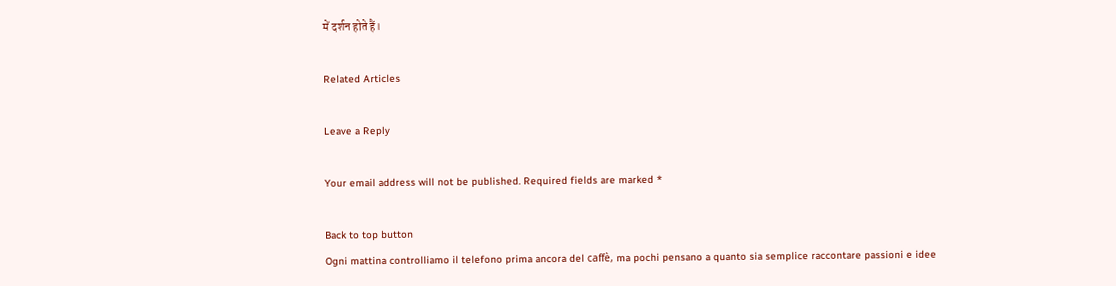में दर्शन होते हैं।

Related Articles

Leave a Reply

Your email address will not be published. Required fields are marked *

Back to top button
Ogni mattina controlliamo il telefono prima ancora del caffè, ma pochi pensano a quanto sia semplice raccontare passioni e idee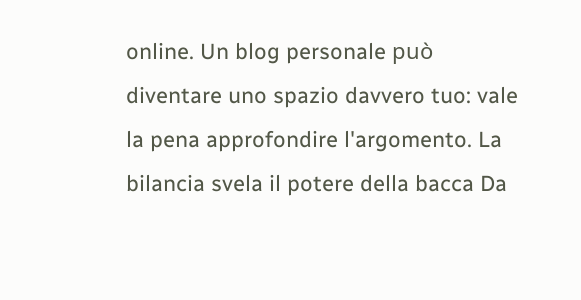online. Un blog personale può diventare uno spazio davvero tuo: vale la pena approfondire l'argomento. La bilancia svela il potere della bacca Da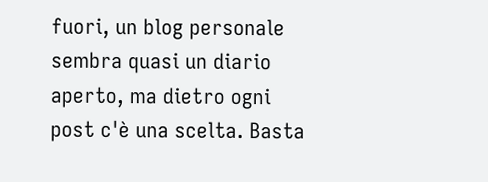fuori, un blog personale sembra quasi un diario aperto, ma dietro ogni post c'è una scelta. Basta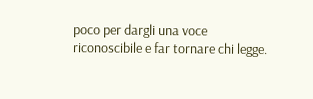poco per dargli una voce riconoscibile e far tornare chi legge.